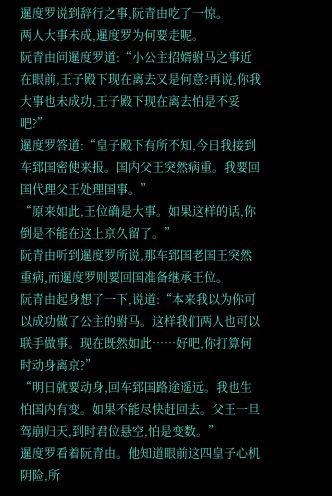暹度罗说到辞行之事,阮青由吃了一惊。
两人大事未成,暹度罗为何要走呢。
阮青由问暹度罗道:“小公主招婿驸马之事近在眼前,王子殿下现在离去又是何意?再说,你我大事也未成功,王子殿下现在离去怕是不妥吧?”
暹度罗答道:“皇子殿下有所不知,今日我接到车郅国密使来报。国内父王突然病重。我要回国代理父王处理国事。”
“原来如此,王位确是大事。如果这样的话,你倒是不能在这上京久留了。”
阮青由听到暹度罗所说,那车郅国老国王突然重病,而暹度罗则要回国准备继承王位。
阮青由起身想了一下,说道:“本来我以为你可以成功做了公主的驸马。这样我们两人也可以联手做事。现在既然如此……好吧,你打算何时动身离京?”
“明日就要动身,回车郅国路途遥远。我也生怕国内有变。如果不能尽快赶回去。父王一旦驾崩归天,到时君位悬空,怕是变数。”
暹度罗看着阮青由。他知道眼前这四皇子心机阴险,所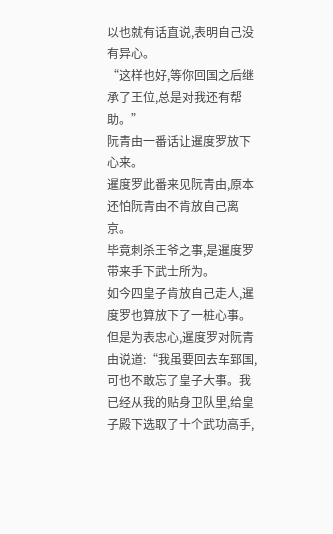以也就有话直说,表明自己没有异心。
“这样也好,等你回国之后继承了王位,总是对我还有帮助。”
阮青由一番话让暹度罗放下心来。
暹度罗此番来见阮青由,原本还怕阮青由不肯放自己离京。
毕竟刺杀王爷之事,是暹度罗带来手下武士所为。
如今四皇子肯放自己走人,暹度罗也算放下了一桩心事。
但是为表忠心,暹度罗对阮青由说道:“我虽要回去车郅国,可也不敢忘了皇子大事。我已经从我的贴身卫队里,给皇子殿下选取了十个武功高手,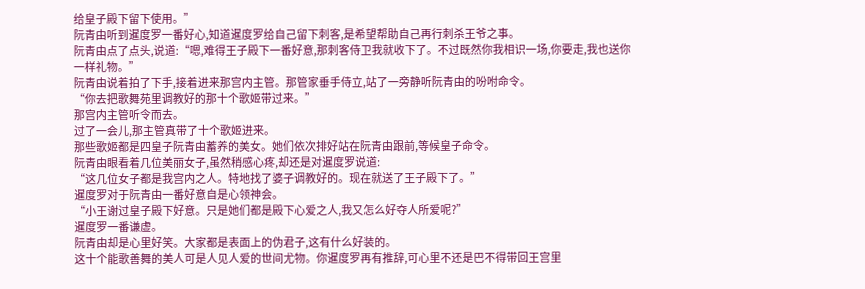给皇子殿下留下使用。”
阮青由听到暹度罗一番好心,知道暹度罗给自己留下刺客,是希望帮助自己再行刺杀王爷之事。
阮青由点了点头,说道:“嗯,难得王子殿下一番好意,那刺客侍卫我就收下了。不过既然你我相识一场,你要走,我也送你一样礼物。”
阮青由说着拍了下手,接着进来那宫内主管。那管家垂手侍立,站了一旁静听阮青由的吩咐命令。
“你去把歌舞苑里调教好的那十个歌姬带过来。”
那宫内主管听令而去。
过了一会儿,那主管真带了十个歌姬进来。
那些歌姬都是四皇子阮青由蓄养的美女。她们依次排好站在阮青由跟前,等候皇子命令。
阮青由眼看着几位美丽女子,虽然稍感心疼,却还是对暹度罗说道:
“这几位女子都是我宫内之人。特地找了婆子调教好的。现在就送了王子殿下了。”
暹度罗对于阮青由一番好意自是心领神会。
“小王谢过皇子殿下好意。只是她们都是殿下心爱之人,我又怎么好夺人所爱呢?”
暹度罗一番谦虚。
阮青由却是心里好笑。大家都是表面上的伪君子,这有什么好装的。
这十个能歌善舞的美人可是人见人爱的世间尤物。你暹度罗再有推辞,可心里不还是巴不得带回王宫里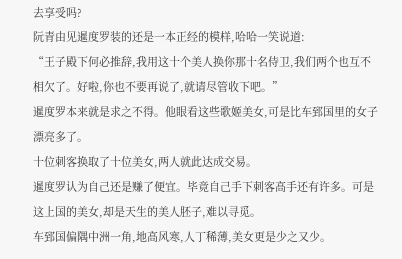去享受吗?
阮青由见暹度罗装的还是一本正经的模样,哈哈一笑说道:
“王子殿下何必推辞,我用这十个美人换你那十名侍卫,我们两个也互不相欠了。好啦,你也不要再说了,就请尽管收下吧。”
暹度罗本来就是求之不得。他眼看这些歌姬美女,可是比车郅国里的女子漂亮多了。
十位刺客换取了十位美女,两人就此达成交易。
暹度罗认为自己还是赚了便宜。毕竟自己手下刺客高手还有许多。可是这上国的美女,却是天生的美人胚子,难以寻觅。
车郅国偏隅中洲一角,地高风寒,人丁稀薄,美女更是少之又少。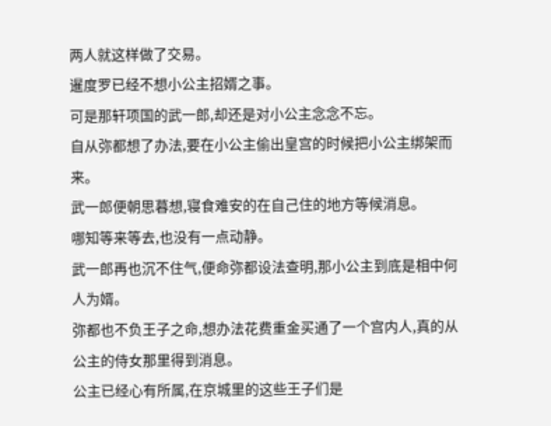两人就这样做了交易。
暹度罗已经不想小公主招婿之事。
可是那轩项国的武一郎,却还是对小公主念念不忘。
自从弥都想了办法,要在小公主偷出皇宫的时候把小公主绑架而来。
武一郎便朝思暮想,寝食难安的在自己住的地方等候消息。
哪知等来等去,也没有一点动静。
武一郎再也沉不住气,便命弥都设法查明,那小公主到底是相中何人为婿。
弥都也不负王子之命,想办法花费重金买通了一个宫内人,真的从公主的侍女那里得到消息。
公主已经心有所属,在京城里的这些王子们是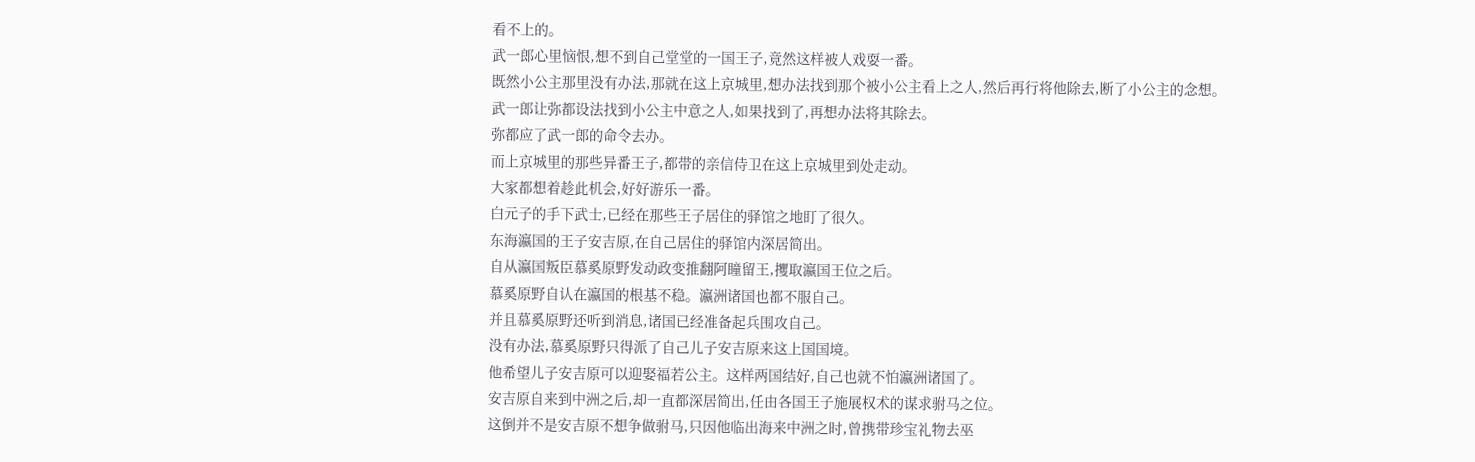看不上的。
武一郎心里恼恨,想不到自己堂堂的一国王子,竟然这样被人戏耍一番。
既然小公主那里没有办法,那就在这上京城里,想办法找到那个被小公主看上之人,然后再行将他除去,断了小公主的念想。
武一郎让弥都设法找到小公主中意之人,如果找到了,再想办法将其除去。
弥都应了武一郎的命令去办。
而上京城里的那些异番王子,都带的亲信侍卫在这上京城里到处走动。
大家都想着趁此机会,好好游乐一番。
白元子的手下武士,已经在那些王子居住的驿馆之地盯了很久。
东海瀛国的王子安吉原,在自己居住的驿馆内深居简出。
自从瀛国叛臣慕奚原野发动政变推翻阿瞳留王,攫取瀛国王位之后。
慕奚原野自认在瀛国的根基不稳。瀛洲诸国也都不服自己。
并且慕奚原野还听到消息,诸国已经准备起兵围攻自己。
没有办法,慕奚原野只得派了自己儿子安吉原来这上国国境。
他希望儿子安吉原可以迎娶福若公主。这样两国结好,自己也就不怕瀛洲诸国了。
安吉原自来到中洲之后,却一直都深居简出,任由各国王子施展权术的谋求驸马之位。
这倒并不是安吉原不想争做驸马,只因他临出海来中洲之时,曾携带珍宝礼物去巫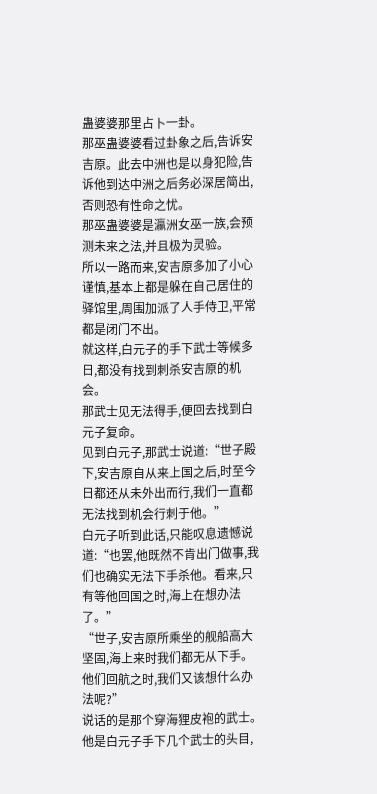蛊婆婆那里占卜一卦。
那巫蛊婆婆看过卦象之后,告诉安吉原。此去中洲也是以身犯险,告诉他到达中洲之后务必深居简出,否则恐有性命之忧。
那巫蛊婆婆是瀛洲女巫一族,会预测未来之法,并且极为灵验。
所以一路而来,安吉原多加了小心谨慎,基本上都是躲在自己居住的驿馆里,周围加派了人手侍卫,平常都是闭门不出。
就这样,白元子的手下武士等候多日,都没有找到刺杀安吉原的机会。
那武士见无法得手,便回去找到白元子复命。
见到白元子,那武士说道:“世子殿下,安吉原自从来上国之后,时至今日都还从未外出而行,我们一直都无法找到机会行刺于他。”
白元子听到此话,只能叹息遗憾说道:“也罢,他既然不肯出门做事,我们也确实无法下手杀他。看来,只有等他回国之时,海上在想办法了。”
“世子,安吉原所乘坐的舰船高大坚固,海上来时我们都无从下手。他们回航之时,我们又该想什么办法呢?”
说话的是那个穿海狸皮袍的武士。
他是白元子手下几个武士的头目,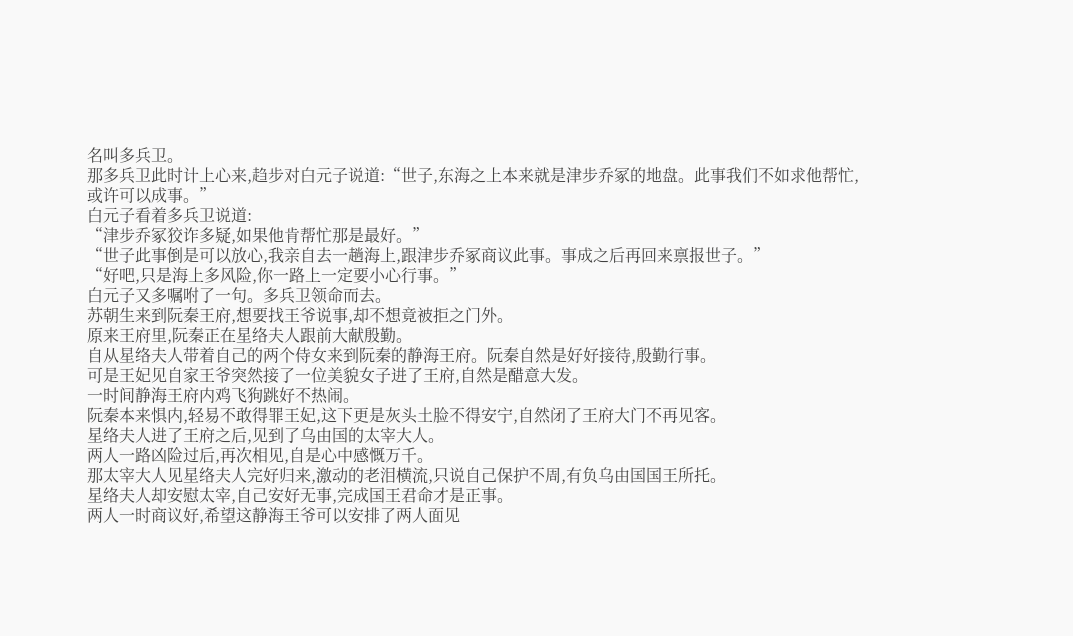名叫多兵卫。
那多兵卫此时计上心来,趋步对白元子说道:“世子,东海之上本来就是津步乔冢的地盘。此事我们不如求他帮忙,或许可以成事。”
白元子看着多兵卫说道:
“津步乔冢狡诈多疑,如果他肯帮忙那是最好。”
“世子此事倒是可以放心,我亲自去一趟海上,跟津步乔冢商议此事。事成之后再回来禀报世子。”
“好吧,只是海上多风险,你一路上一定要小心行事。”
白元子又多嘱咐了一句。多兵卫领命而去。
苏朝生来到阮秦王府,想要找王爷说事,却不想竟被拒之门外。
原来王府里,阮秦正在星络夫人跟前大献殷勤。
自从星络夫人带着自己的两个侍女来到阮秦的静海王府。阮秦自然是好好接待,殷勤行事。
可是王妃见自家王爷突然接了一位美貌女子进了王府,自然是醋意大发。
一时间静海王府内鸡飞狗跳好不热闹。
阮秦本来惧内,轻易不敢得罪王妃,这下更是灰头土脸不得安宁,自然闭了王府大门不再见客。
星络夫人进了王府之后,见到了乌由国的太宰大人。
两人一路凶险过后,再次相见,自是心中感慨万千。
那太宰大人见星络夫人完好归来,激动的老泪横流,只说自己保护不周,有负乌由国国王所托。
星络夫人却安慰太宰,自己安好无事,完成国王君命才是正事。
两人一时商议好,希望这静海王爷可以安排了两人面见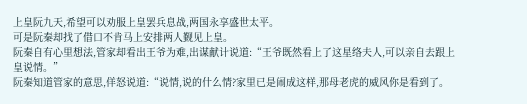上皇阮九天,希望可以劝服上皇罢兵息战,两国永享盛世太平。
可是阮秦却找了借口不肯马上安排两人觐见上皇。
阮秦自有心里想法,管家却看出王爷为难,出谋献计说道:“王爷既然看上了这星络夫人,可以亲自去跟上皇说情。”
阮秦知道管家的意思,佯怒说道:“说情,说的什么情?家里已是闹成这样,那母老虎的威风你是看到了。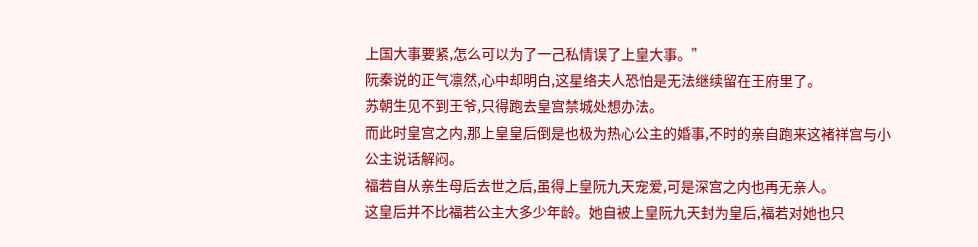上国大事要紧,怎么可以为了一己私情误了上皇大事。”
阮秦说的正气凛然,心中却明白,这星络夫人恐怕是无法继续留在王府里了。
苏朝生见不到王爷,只得跑去皇宫禁城处想办法。
而此时皇宫之内,那上皇皇后倒是也极为热心公主的婚事,不时的亲自跑来这褚祥宫与小公主说话解闷。
福若自从亲生母后去世之后,虽得上皇阮九天宠爱,可是深宫之内也再无亲人。
这皇后并不比福若公主大多少年龄。她自被上皇阮九天封为皇后,福若对她也只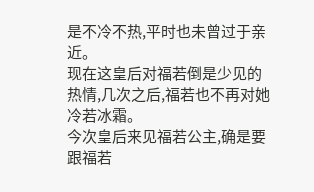是不冷不热,平时也未曾过于亲近。
现在这皇后对福若倒是少见的热情,几次之后,福若也不再对她冷若冰霜。
今次皇后来见福若公主,确是要跟福若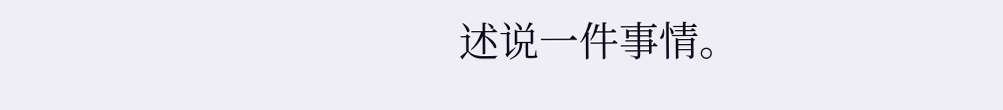述说一件事情。